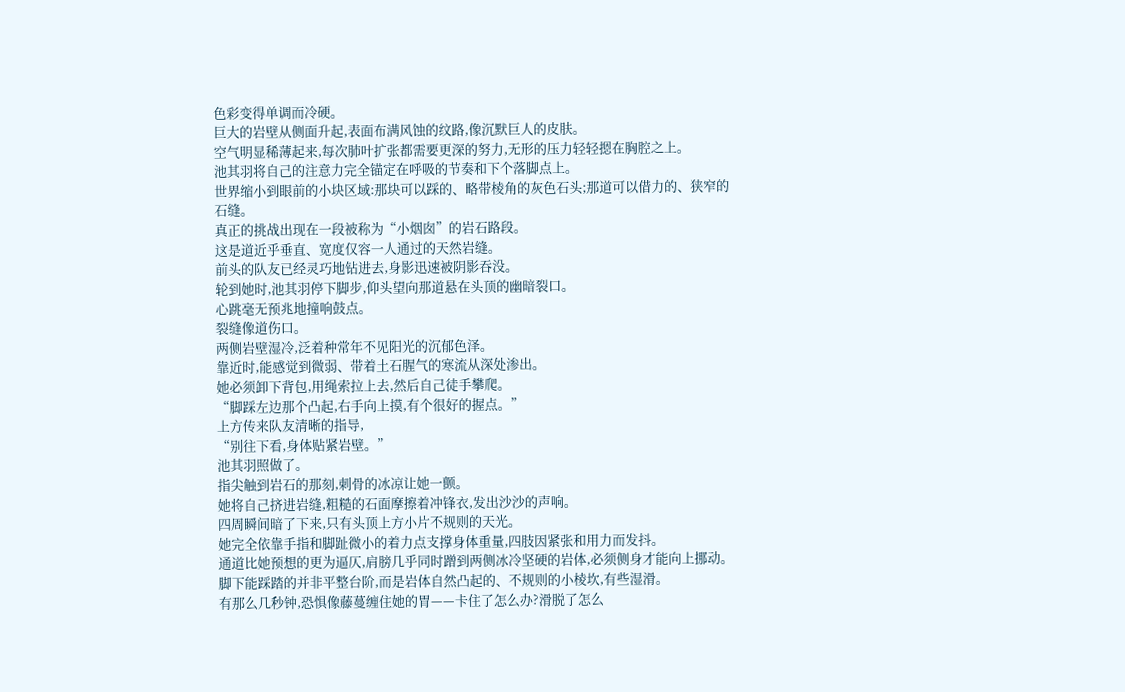色彩变得单调而冷硬。
巨大的岩壁从侧面升起,表面布满风蚀的纹路,像沉默巨人的皮肤。
空气明显稀薄起来,每次肺叶扩张都需要更深的努力,无形的压力轻轻摁在胸腔之上。
池其羽将自己的注意力完全锚定在呼吸的节奏和下个落脚点上。
世界缩小到眼前的小块区域:那块可以踩的、略带棱角的灰色石头;那道可以借力的、狭窄的石缝。
真正的挑战出现在一段被称为“小烟囱”的岩石路段。
这是道近乎垂直、宽度仅容一人通过的天然岩缝。
前头的队友已经灵巧地钻进去,身影迅速被阴影吞没。
轮到她时,池其羽停下脚步,仰头望向那道悬在头顶的幽暗裂口。
心跳毫无预兆地撞响鼓点。
裂缝像道伤口。
两侧岩壁湿冷,泛着种常年不见阳光的沉郁色泽。
靠近时,能感觉到微弱、带着土石腥气的寒流从深处渗出。
她必须卸下背包,用绳索拉上去,然后自己徒手攀爬。
“脚踩左边那个凸起,右手向上摸,有个很好的握点。”
上方传来队友清晰的指导,
“别往下看,身体贴紧岩壁。”
池其羽照做了。
指尖触到岩石的那刻,刺骨的冰凉让她一颤。
她将自己挤进岩缝,粗糙的石面摩擦着冲锋衣,发出沙沙的声响。
四周瞬间暗了下来,只有头顶上方小片不规则的天光。
她完全依靠手指和脚趾微小的着力点支撑身体重量,四肢因紧张和用力而发抖。
通道比她预想的更为逼仄,肩膀几乎同时蹭到两侧冰冷坚硬的岩体,必须侧身才能向上挪动。
脚下能踩踏的并非平整台阶,而是岩体自然凸起的、不规则的小棱坎,有些湿滑。
有那么几秒钟,恐惧像藤蔓缠住她的胃——卡住了怎么办?滑脱了怎么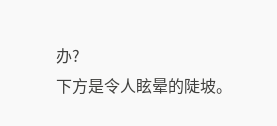办?
下方是令人眩晕的陡坡。